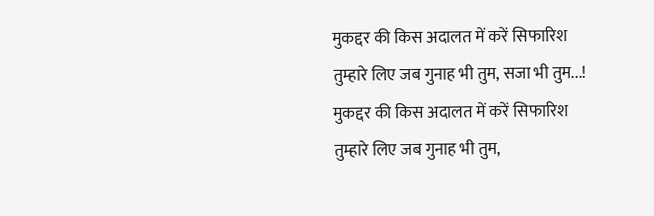मुकद्दर की किस अदालत में करें सिफारिश तुम्हारे लिए जब गुनाह भी तुम, सजा भी तुम...! मुकद्दर की किस अदालत में करें सिफारिश तुम्हारे लिए जब गुनाह भी तुम,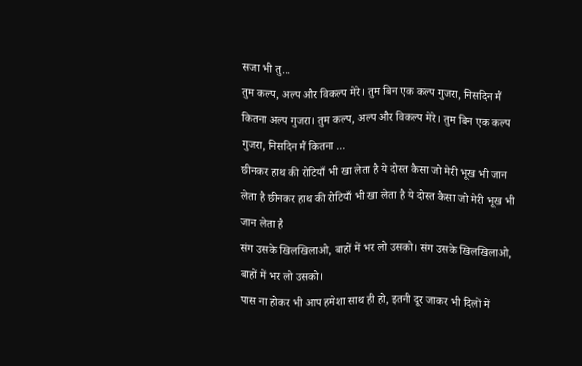सजा भी तु...
तुम कल्प, अल्प और विकल्प मेरे। तुम बिन एक कल्प गुजरा, निसदिन मैं कितना अल्प गुजरा। तुम कल्प, अल्प और विकल्प मेरे। तुम बिन एक कल्प गुजरा, निसदिन मैं कितना ...
छीनकर हाथ की रोटियाँ भी खा लेता है ये दोस्त कैसा जो मेरी भूख भी जान लेता है छीनकर हाथ की रोटियाँ भी खा लेता है ये दोस्त कैसा जो मेरी भूख भी जान लेता है
संग उसके खिलखिलाओ, बाहों में भर लो उसको। संग उसके खिलखिलाओ, बाहों में भर लो उसको।
पास ना होकर भी आप हमेशा साथ ही हो, इतनी दूर जाकर भी दिलों में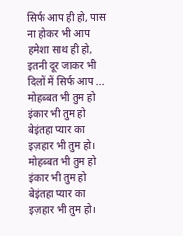सिर्फ आप ही हो, पास ना होकर भी आप हमेशा साथ ही हो, इतनी दूर जाकर भी दिलों में सिर्फ आप ...
मोहब्बत भी तुम हो इंकार भी तुम हो बेइंतहा प्यार का इज़हार भी तुम हो। मोहब्बत भी तुम हो इंकार भी तुम हो बेइंतहा प्यार का इज़हार भी तुम हो।